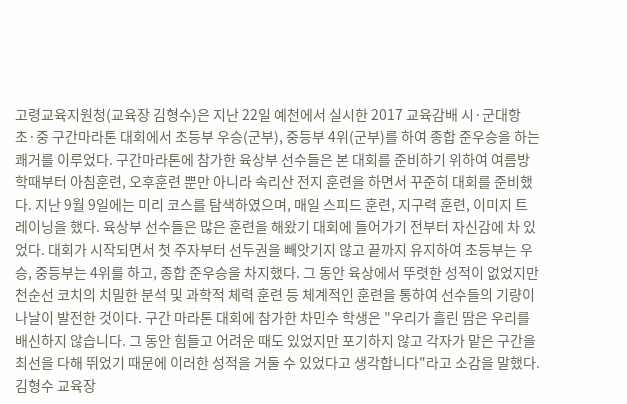고령교육지원청(교육장 김형수)은 지난 22일 예천에서 실시한 2017 교육감배 시·군대항 초·중 구간마라톤 대회에서 초등부 우승(군부), 중등부 4위(군부)를 하여 종합 준우승을 하는 쾌거를 이루었다. 구간마라톤에 참가한 육상부 선수들은 본 대회를 준비하기 위하여 여름방학때부터 아침훈련, 오후훈련 뿐만 아니라 속리산 전지 훈련을 하면서 꾸준히 대회를 준비했다. 지난 9월 9일에는 미리 코스를 탐색하였으며, 매일 스피드 훈련, 지구력 훈련, 이미지 트레이닝을 했다. 육상부 선수들은 많은 훈련을 해왔기 대회에 들어가기 전부터 자신감에 차 있었다. 대회가 시작되면서 첫 주자부터 선두권을 빼앗기지 않고 끝까지 유지하여 초등부는 우승, 중등부는 4위를 하고, 종합 준우승을 차지했다. 그 동안 육상에서 뚜렷한 성적이 없었지만 천순선 코치의 치밀한 분석 및 과학적 체력 훈련 등 체계적인 훈련을 통하여 선수들의 기량이 나날이 발전한 것이다. 구간 마라톤 대회에 참가한 차민수 학생은 "우리가 흘린 땀은 우리를 배신하지 않습니다. 그 동안 힘들고 어려운 때도 있었지만 포기하지 않고 각자가 맡은 구간을 최선을 다해 뛰었기 때문에 이러한 성적을 거둘 수 있었다고 생각합니다"라고 소감을 말했다. 김형수 교육장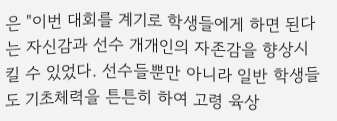은 "이번 대회를 계기로 학생들에게 하면 된다는 자신감과 선수 개개인의 자존감을 향상시킬 수 있었다. 선수들뿐만 아니라 일반 학생들도 기초체력을 튼튼히 하여 고령 육상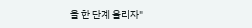을 한 단계 올리자"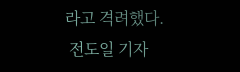라고 격려했다.
 전도일 기자